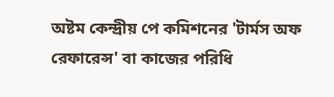অষ্টম কেন্দ্রীয় পে কমিশনের 'টার্মস অফ রেফারেন্স' বা কাজের পরিধি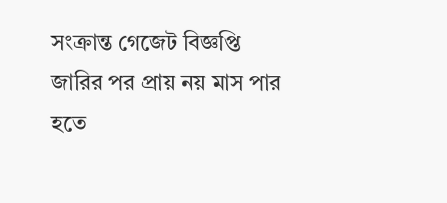সংক্রান্ত গেজেট বিজ্ঞপ্তি জারির পর প্রায় নয় মাস পার হতে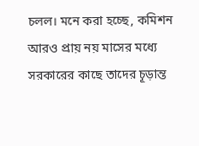চলল। মনে করা হচ্ছে, কমিশন আরও প্রায় নয় মাসের মধ্যে সরকারের কাছে তাদের চূড়ান্ত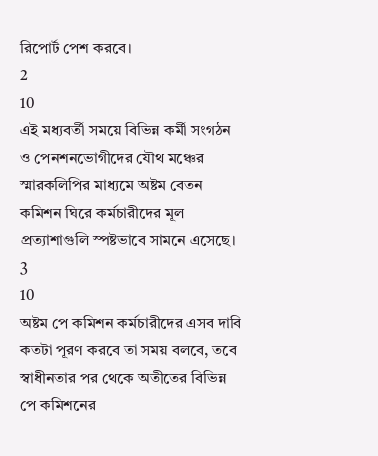রিপোর্ট পেশ করবে।
2
10
এই মধ্যবর্তী সময়ে বিভিন্ন কর্মী সংগঠন ও পেনশনভোগীদের যৌথ মঞ্চের স্মারকলিপির মাধ্যমে অষ্টম বেতন কমিশন ঘিরে কর্মচারীদের মূল প্রত্যাশাগুলি স্পষ্টভাবে সামনে এসেছে।
3
10
অষ্টম পে কমিশন কর্মচারীদের এসব দাবি কতটা পূরণ করবে তা সময় বলবে, তবে স্বাধীনতার পর থেকে অতীতের বিভিন্ন পে কমিশনের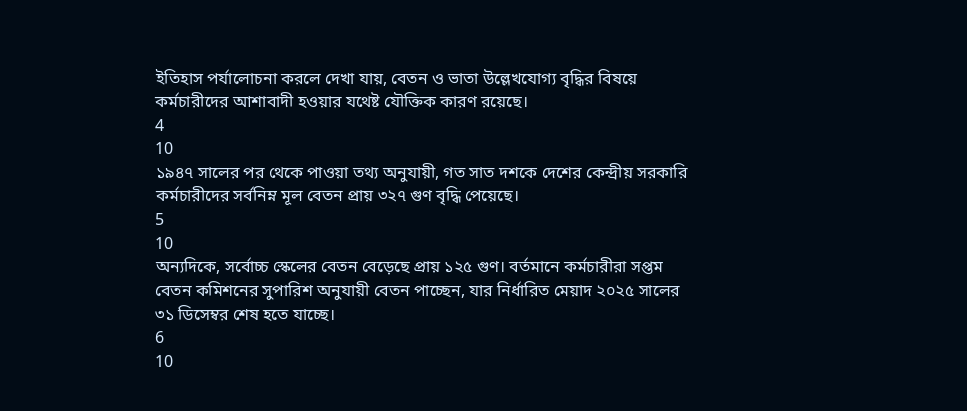ইতিহাস পর্যালোচনা করলে দেখা যায়, বেতন ও ভাতা উল্লেখযোগ্য বৃদ্ধির বিষয়ে কর্মচারীদের আশাবাদী হওয়ার যথেষ্ট যৌক্তিক কারণ রয়েছে।
4
10
১৯৪৭ সালের পর থেকে পাওয়া তথ্য অনুযায়ী, গত সাত দশকে দেশের কেন্দ্রীয় সরকারি কর্মচারীদের সর্বনিম্ন মূল বেতন প্রায় ৩২৭ গুণ বৃদ্ধি পেয়েছে।
5
10
অন্যদিকে, সর্বোচ্চ স্কেলের বেতন বেড়েছে প্রায় ১২৫ গুণ। বর্তমানে কর্মচারীরা সপ্তম বেতন কমিশনের সুপারিশ অনুযায়ী বেতন পাচ্ছেন, যার নির্ধারিত মেয়াদ ২০২৫ সালের ৩১ ডিসেম্বর শেষ হতে যাচ্ছে।
6
10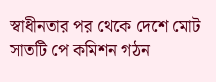স্বাধীনতার পর থেকে দেশে মোট সাতটি পে কমিশন গঠন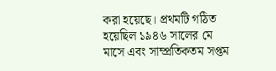করা হয়েছে। প্রথমটি গঠিত হয়েছিল ১৯৪৬ সালের মে মাসে এবং সাম্প্রতিকতম সপ্তম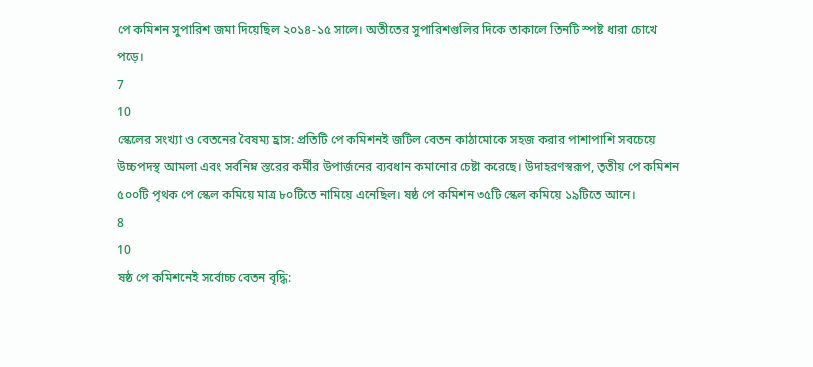পে কমিশন সুপারিশ জমা দিয়েছিল ২০১৪-১৫ সালে। অতীতের সুপারিশগুলির দিকে তাকালে তিনটি স্পষ্ট ধারা চোখে পড়ে।
7
10
স্কেলের সংখ্যা ও বেতনের বৈষম্য হ্রাস: প্রতিটি পে কমিশনই জটিল বেতন কাঠামোকে সহজ করার পাশাপাশি সবচেয়ে উচ্চপদস্থ আমলা এবং সর্বনিম্ন স্তরের কর্মীর উপার্জনের ব্যবধান কমানোর চেষ্টা করেছে। উদাহরণস্বরূপ, তৃতীয় পে কমিশন ৫০০টি পৃথক পে স্কেল কমিয়ে মাত্র ৮০টিতে নামিয়ে এনেছিল। ষষ্ঠ পে কমিশন ৩৫টি স্কেল কমিয়ে ১৯টিতে আনে।
8
10
ষষ্ঠ পে কমিশনেই সর্বোচ্চ বেতন বৃদ্ধি: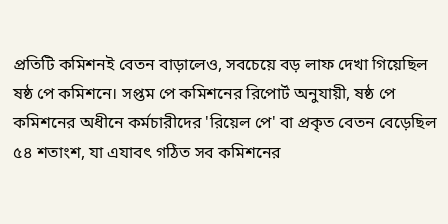প্রতিটি কমিশনই বেতন বাড়ালেও, সবচেয়ে বড় লাফ দেখা গিয়েছিল ষষ্ঠ পে কমিশনে। সপ্তম পে কমিশনের রিপোর্ট অনুযায়ী, ষষ্ঠ পে কমিশনের অধীনে কর্মচারীদের 'রিয়েল পে' বা প্রকৃত বেতন বেড়েছিল ৫৪ শতাংশ, যা এযাবৎ গঠিত সব কমিশনের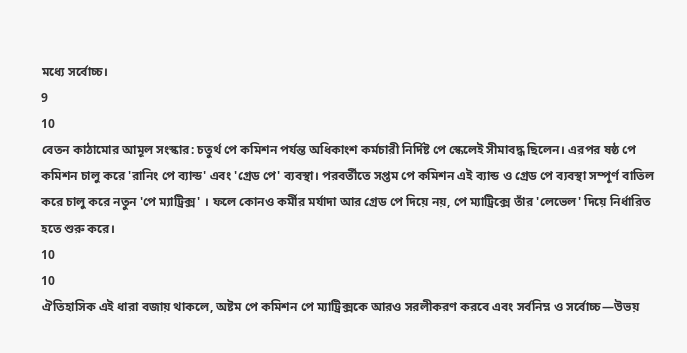মধ্যে সর্বোচ্চ।
9
10
বেতন কাঠামোর আমূল সংস্কার: চতুর্থ পে কমিশন পর্যন্ত অধিকাংশ কর্মচারী নির্দিষ্ট পে স্কেলেই সীমাবদ্ধ ছিলেন। এরপর ষষ্ঠ পে কমিশন চালু করে 'রানিং পে ব্যান্ড' এবং 'গ্রেড পে' ব্যবস্থা। পরবর্তীতে সপ্তম পে কমিশন এই ব্যান্ড ও গ্রেড পে ব্যবস্থা সম্পূর্ণ বাতিল করে চালু করে নতুন 'পে ম্যাট্রিক্স' । ফলে কোনও কর্মীর মর্যাদা আর গ্রেড পে দিয়ে নয়, পে ম্যাট্রিক্সে তাঁর 'লেভেল' দিয়ে নির্ধারিত হতে শুরু করে।
10
10
ঐতিহাসিক এই ধারা বজায় থাকলে, অষ্টম পে কমিশন পে ম্যাট্রিক্সকে আরও সরলীকরণ করবে এবং সর্বনিম্ন ও সর্বোচ্চ—উভয়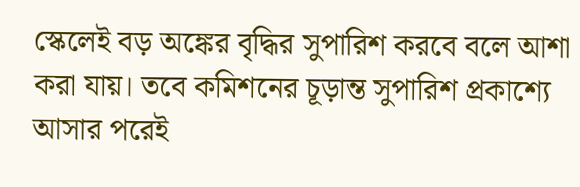স্কেলেই বড় অঙ্কের বৃদ্ধির সুপারিশ করবে বলে আশা করা যায়। তবে কমিশনের চূড়ান্ত সুপারিশ প্রকাশ্যে আসার পরেই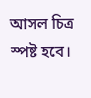আসল চিত্র স্পষ্ট হবে।